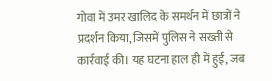गोवा में उमर खालिद के समर्थन में छात्रों ने प्रदर्शन किया, जिसमें पुलिस ने सख्ती से कार्रवाई की। यह घटना हाल ही में हुई, जब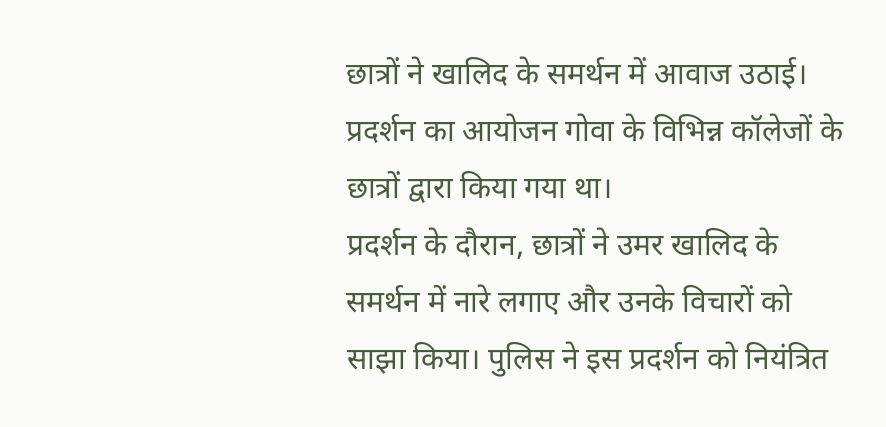छात्रों ने खालिद के समर्थन में आवाज उठाई। प्रदर्शन का आयोजन गोवा के विभिन्न कॉलेजों के छात्रों द्वारा किया गया था।
प्रदर्शन के दौरान, छात्रों ने उमर खालिद के समर्थन में नारे लगाए और उनके विचारों को साझा किया। पुलिस ने इस प्रदर्शन को नियंत्रित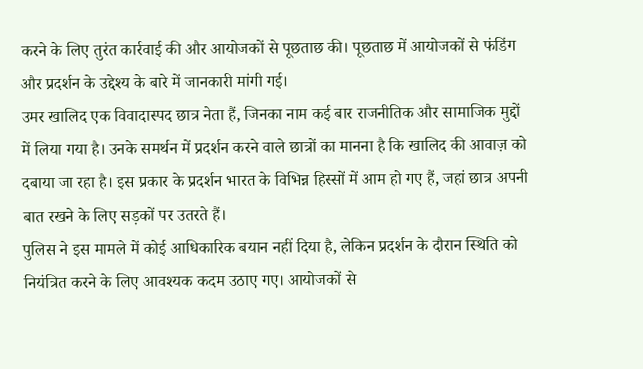करने के लिए तुरंत कार्रवाई की और आयोजकों से पूछताछ की। पूछताछ में आयोजकों से फंडिंग और प्रदर्शन के उद्देश्य के बारे में जानकारी मांगी गई।
उमर खालिद एक विवादास्पद छात्र नेता हैं, जिनका नाम कई बार राजनीतिक और सामाजिक मुद्दों में लिया गया है। उनके समर्थन में प्रदर्शन करने वाले छात्रों का मानना है कि खालिद की आवाज़ को दबाया जा रहा है। इस प्रकार के प्रदर्शन भारत के विभिन्न हिस्सों में आम हो गए हैं, जहां छात्र अपनी बात रखने के लिए सड़कों पर उतरते हैं।
पुलिस ने इस मामले में कोई आधिकारिक बयान नहीं दिया है, लेकिन प्रदर्शन के दौरान स्थिति को नियंत्रित करने के लिए आवश्यक कदम उठाए गए। आयोजकों से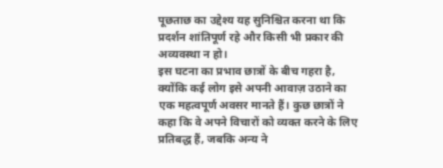पूछताछ का उद्देश्य यह सुनिश्चित करना था कि प्रदर्शन शांतिपूर्ण रहे और किसी भी प्रकार की अव्यवस्था न हो।
इस घटना का प्रभाव छात्रों के बीच गहरा है, क्योंकि कई लोग इसे अपनी आवाज़ उठाने का एक महत्वपूर्ण अवसर मानते हैं। कुछ छात्रों ने कहा कि वे अपने विचारों को व्यक्त करने के लिए प्रतिबद्ध हैं, जबकि अन्य ने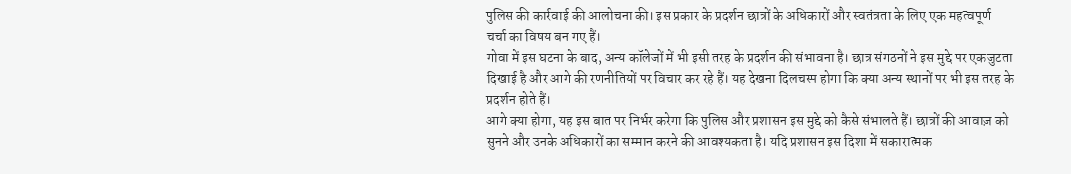पुलिस की कार्रवाई की आलोचना की। इस प्रकार के प्रदर्शन छात्रों के अधिकारों और स्वतंत्रता के लिए एक महत्वपूर्ण चर्चा का विषय बन गए हैं।
गोवा में इस घटना के बाद, अन्य कॉलेजों में भी इसी तरह के प्रदर्शन की संभावना है। छात्र संगठनों ने इस मुद्दे पर एकजुटता दिखाई है और आगे की रणनीतियों पर विचार कर रहे हैं। यह देखना दिलचस्प होगा कि क्या अन्य स्थानों पर भी इस तरह के प्रदर्शन होते हैं।
आगे क्या होगा, यह इस बात पर निर्भर करेगा कि पुलिस और प्रशासन इस मुद्दे को कैसे संभालते हैं। छात्रों की आवाज़ को सुनने और उनके अधिकारों का सम्मान करने की आवश्यकता है। यदि प्रशासन इस दिशा में सकारात्मक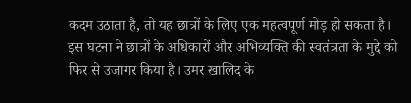कदम उठाता है, तो यह छात्रों के लिए एक महत्वपूर्ण मोड़ हो सकता है।
इस घटना ने छात्रों के अधिकारों और अभिव्यक्ति की स्वतंत्रता के मुद्दे को फिर से उजागर किया है। उमर खालिद के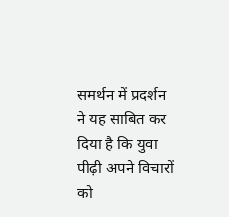समर्थन में प्रदर्शन ने यह साबित कर दिया है कि युवा पीढ़ी अपने विचारों को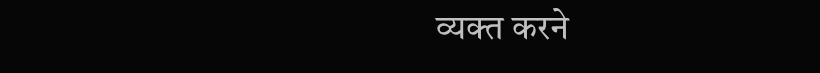व्यक्त करने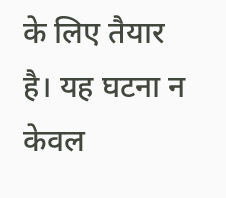के लिए तैयार है। यह घटना न केवल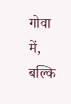गोवा में, बल्कि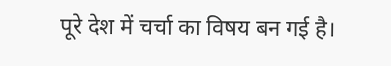पूरे देश में चर्चा का विषय बन गई है।